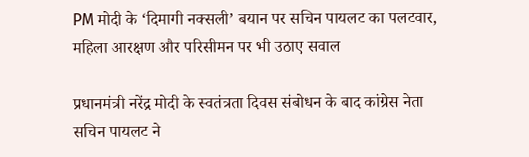PM मोदी के ‘दिमागी नक्सली’ बयान पर सचिन पायलट का पलटवार, महिला आरक्षण और परिसीमन पर भी उठाए सवाल

प्रधानमंत्री नरेंद्र मोदी के स्वतंत्रता दिवस संबोधन के बाद कांग्रेस नेता सचिन पायलट ने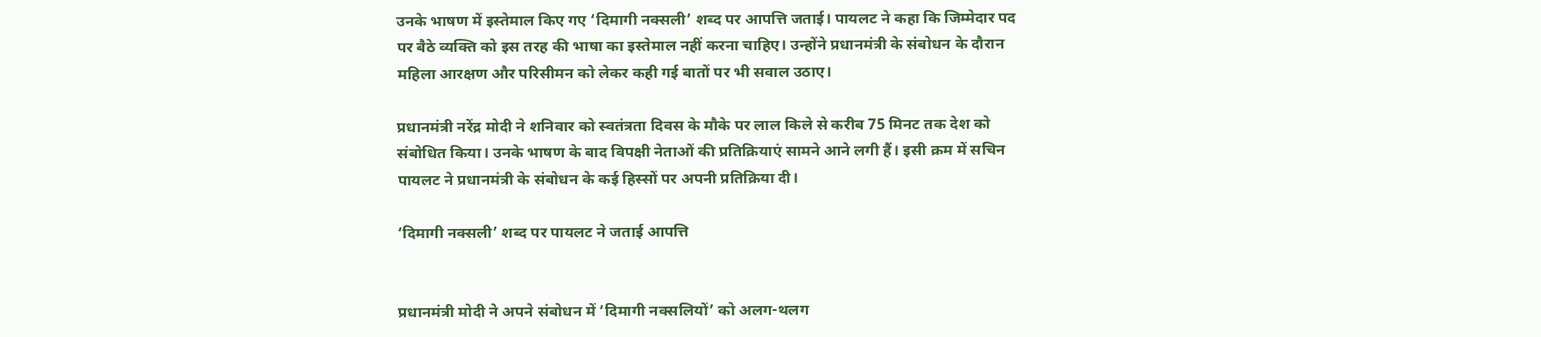उनके भाषण में इस्तेमाल किए गए ‘दिमागी नक्सली’ शब्द पर आपत्ति जताई। पायलट ने कहा कि जिम्मेदार पद पर बैठे व्यक्ति को इस तरह की भाषा का इस्तेमाल नहीं करना चाहिए। उन्होंने प्रधानमंत्री के संबोधन के दौरान महिला आरक्षण और परिसीमन को लेकर कही गई बातों पर भी सवाल उठाए।

प्रधानमंत्री नरेंद्र मोदी ने शनिवार को स्वतंत्रता दिवस के मौके पर लाल किले से करीब 75 मिनट तक देश को संबोधित किया। उनके भाषण के बाद विपक्षी नेताओं की प्रतिक्रियाएं सामने आने लगी हैं। इसी क्रम में सचिन पायलट ने प्रधानमंत्री के संबोधन के कई हिस्सों पर अपनी प्रतिक्रिया दी।

‘दिमागी नक्सली’ शब्द पर पायलट ने जताई आपत्ति


प्रधानमंत्री मोदी ने अपने संबोधन में ‘दिमागी नक्सलियों’ को अलग-थलग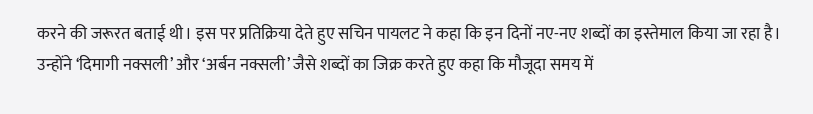करने की जरूरत बताई थी। इस पर प्रतिक्रिया देते हुए सचिन पायलट ने कहा कि इन दिनों नए-नए शब्दों का इस्तेमाल किया जा रहा है। उन्होंने ‘दिमागी नक्सली’ और ‘अर्बन नक्सली’ जैसे शब्दों का जिक्र करते हुए कहा कि मौजूदा समय में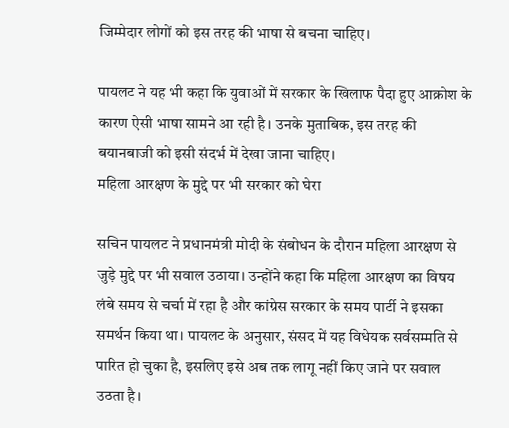जिम्मेदार लोगों को इस तरह की भाषा से बचना चाहिए।

पायलट ने यह भी कहा कि युवाओं में सरकार के खिलाफ पैदा हुए आक्रोश के कारण ऐसी भाषा सामने आ रही है। उनके मुताबिक, इस तरह की बयानबाजी को इसी संदर्भ में देखा जाना चाहिए।
महिला आरक्षण के मुद्दे पर भी सरकार को घेरा

सचिन पायलट ने प्रधानमंत्री मोदी के संबोधन के दौरान महिला आरक्षण से जुड़े मुद्दे पर भी सवाल उठाया। उन्होंने कहा कि महिला आरक्षण का विषय लंबे समय से चर्चा में रहा है और कांग्रेस सरकार के समय पार्टी ने इसका समर्थन किया था। पायलट के अनुसार, संसद में यह विधेयक सर्वसम्मति से पारित हो चुका है, इसलिए इसे अब तक लागू नहीं किए जाने पर सवाल उठता है।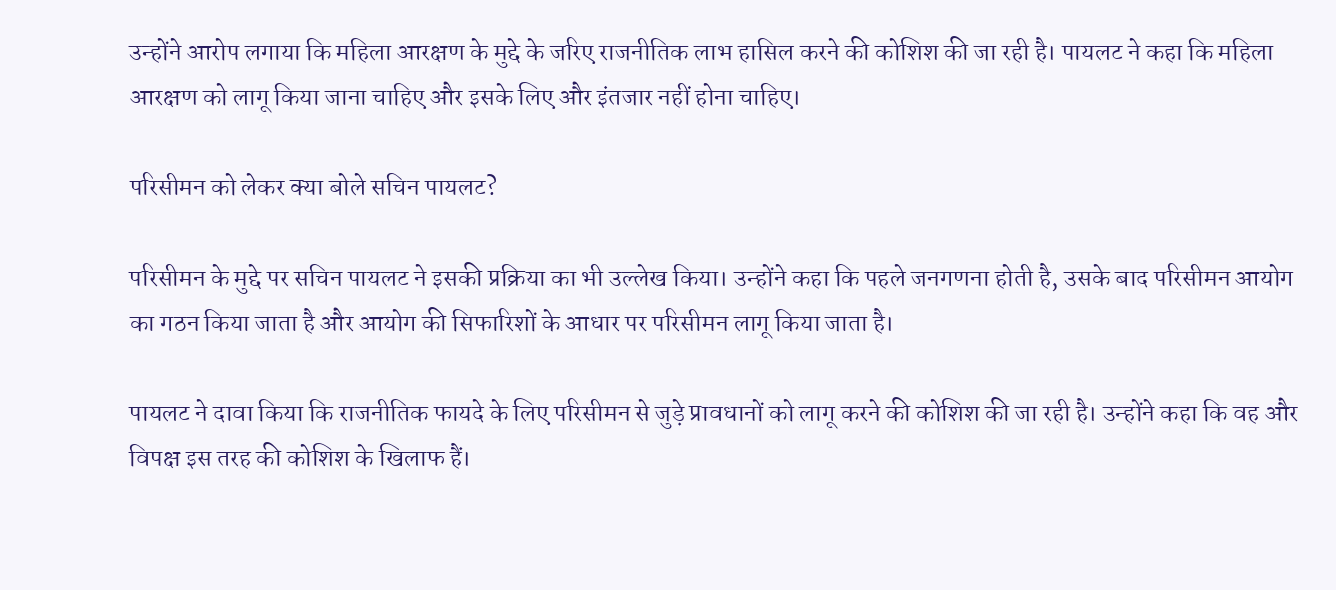उन्होंने आरोप लगाया कि महिला आरक्षण के मुद्दे के जरिए राजनीतिक लाभ हासिल करने की कोशिश की जा रही है। पायलट ने कहा कि महिला आरक्षण को लागू किया जाना चाहिए और इसके लिए और इंतजार नहीं होना चाहिए।

परिसीमन को लेकर क्या बोले सचिन पायलट?

परिसीमन के मुद्दे पर सचिन पायलट ने इसकी प्रक्रिया का भी उल्लेख किया। उन्होंने कहा कि पहले जनगणना होती है, उसके बाद परिसीमन आयोग का गठन किया जाता है और आयोग की सिफारिशों के आधार पर परिसीमन लागू किया जाता है।

पायलट ने दावा किया कि राजनीतिक फायदे के लिए परिसीमन से जुड़े प्रावधानों को लागू करने की कोशिश की जा रही है। उन्होंने कहा कि वह और विपक्ष इस तरह की कोशिश के खिलाफ हैं।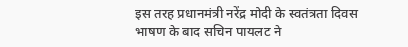इस तरह प्रधानमंत्री नरेंद्र मोदी के स्वतंत्रता दिवस भाषण के बाद सचिन पायलट ने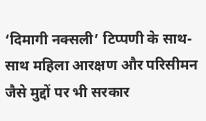‘दिमागी नक्सली’ टिप्पणी के साथ-साथ महिला आरक्षण और परिसीमन जैसे मुद्दों पर भी सरकार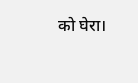को घेरा।